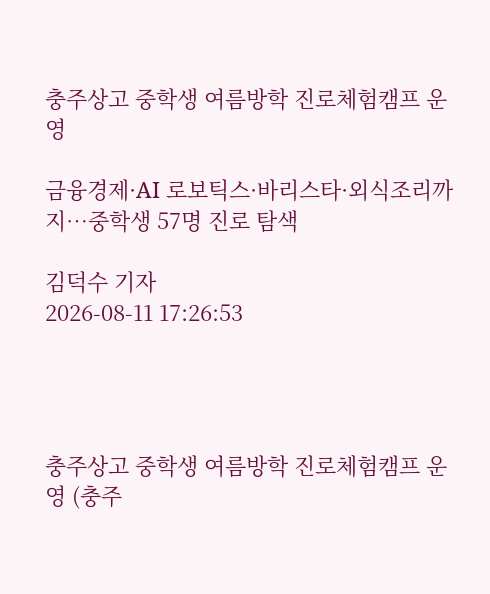충주상고 중학생 여름방학 진로체험캠프 운영

금융경제·AI 로보틱스·바리스타·외식조리까지…중학생 57명 진로 탐색

김덕수 기자
2026-08-11 17:26:53




충주상고 중학생 여름방학 진로체험캠프 운영 (충주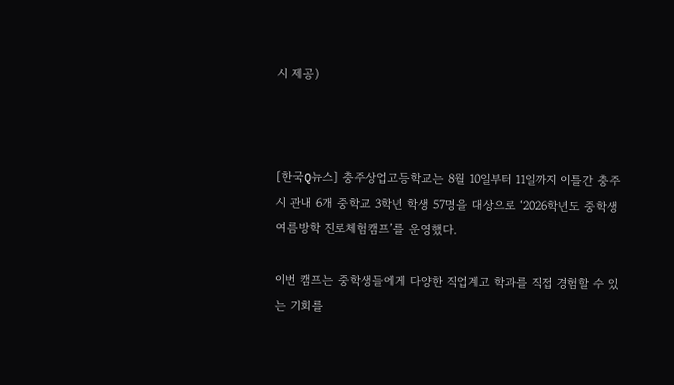시 제공)



[한국Q뉴스] 충주상업고등학교는 8월 10일부터 11일까지 이틀간 충주시 관내 6개 중학교 3학년 학생 57명을 대상으로 ‘2026학년도 중학생 여름방학 진로체험캠프’를 운영했다.

이번 캠프는 중학생들에게 다양한 직업계고 학과를 직접 경험할 수 있는 기회를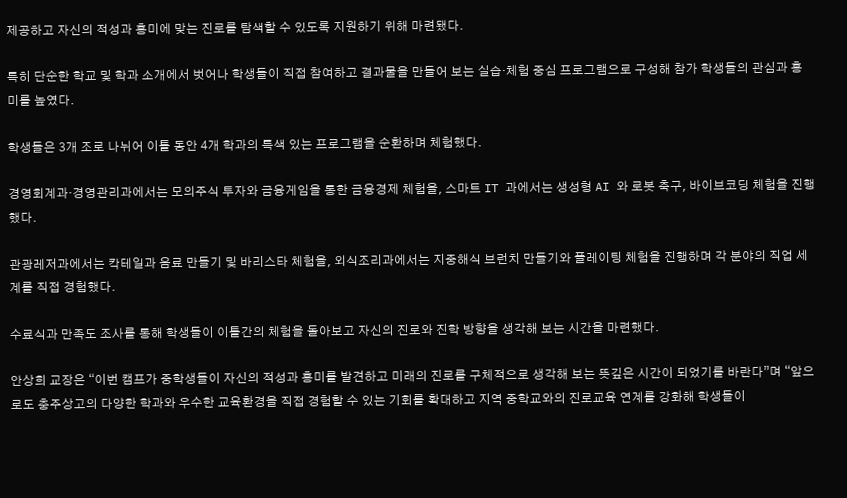제공하고 자신의 적성과 흥미에 맞는 진로를 탐색할 수 있도록 지원하기 위해 마련됐다.

특히 단순한 학교 및 학과 소개에서 벗어나 학생들이 직접 참여하고 결과물을 만들어 보는 실습·체험 중심 프로그램으로 구성해 참가 학생들의 관심과 흥미를 높였다.

학생들은 3개 조로 나뉘어 이틀 동안 4개 학과의 특색 있는 프로그램을 순환하며 체험했다.

경영회계과·경영관리과에서는 모의주식 투자와 금융게임을 통한 금융경제 체험을, 스마트 IT 과에서는 생성형 AI 와 로봇 축구, 바이브코딩 체험을 진행했다.

관광레저과에서는 칵테일과 음료 만들기 및 바리스타 체험을, 외식조리과에서는 지중해식 브런치 만들기와 플레이팅 체험을 진행하며 각 분야의 직업 세계를 직접 경험했다.

수료식과 만족도 조사를 통해 학생들이 이틀간의 체험을 돌아보고 자신의 진로와 진학 방향을 생각해 보는 시간을 마련했다.

안상희 교장은 “이번 캠프가 중학생들이 자신의 적성과 흥미를 발견하고 미래의 진로를 구체적으로 생각해 보는 뜻깊은 시간이 되었기를 바란다”며 “앞으로도 충주상고의 다양한 학과와 우수한 교육환경을 직접 경험할 수 있는 기회를 확대하고 지역 중학교와의 진로교육 연계를 강화해 학생들이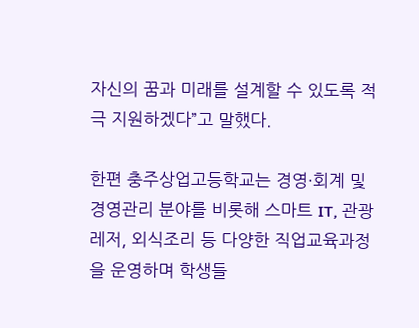자신의 꿈과 미래를 설계할 수 있도록 적극 지원하겠다”고 말했다.

한편 충주상업고등학교는 경영·회계 및 경영관리 분야를 비롯해 스마트 IT, 관광레저, 외식조리 등 다양한 직업교육과정을 운영하며 학생들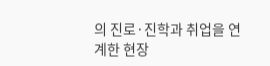의 진로·진학과 취업을 연계한 현장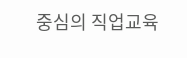중심의 직업교육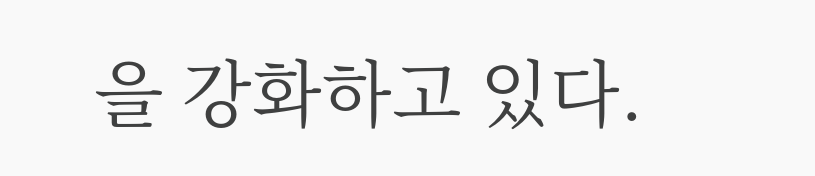을 강화하고 있다.